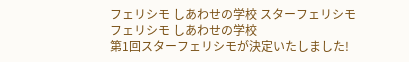フェリシモ しあわせの学校 スターフェリシモ
フェリシモ しあわせの学校
第1回スターフェリシモが決定いたしました!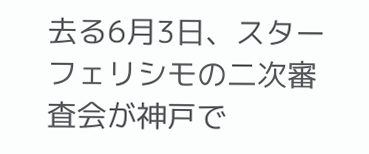去る6月3日、スターフェリシモの二次審査会が神戸で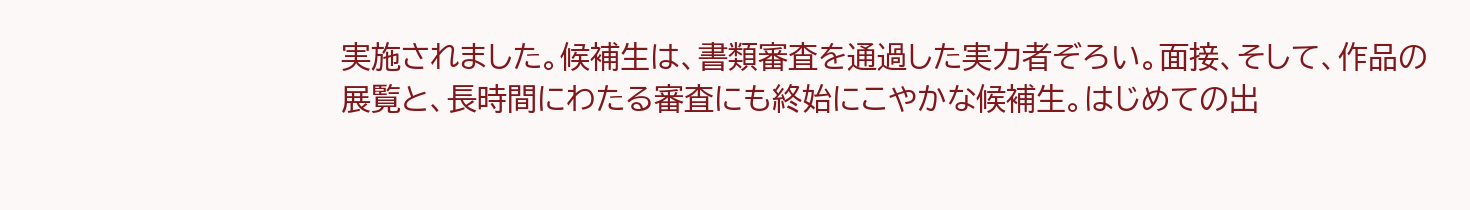実施されました。候補生は、書類審査を通過した実力者ぞろい。面接、そして、作品の展覧と、長時間にわたる審査にも終始にこやかな候補生。はじめての出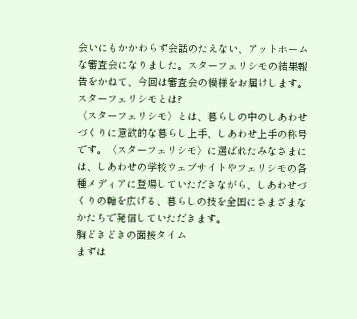会いにもかかわらず会話のたえない、アットホームな審査会になりました。スターフェリシモの結果報告をかねて、今回は審査会の模様をお届けします。
スターフェリシモとは?
〈スターフェリシモ〉とは、暮らしの中のしあわせづくりに意欲的な暮らし上手、しあわせ上手の称号です。〈スターフェリシモ〉に選ばれたみなさまには、しあわせの学校ウェブサイトやフェリシモの各種メディアに登場していただきながら、しあわせづくりの輪を広げる、暮らしの技を全国にさまざまなかたちで発信していただきます。
胸どきどきの面接タイム
まずは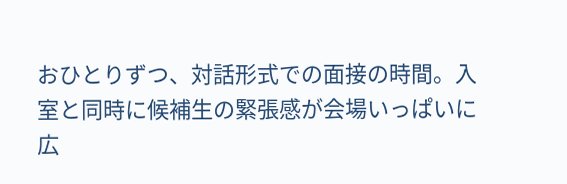おひとりずつ、対話形式での面接の時間。入室と同時に候補生の緊張感が会場いっぱいに広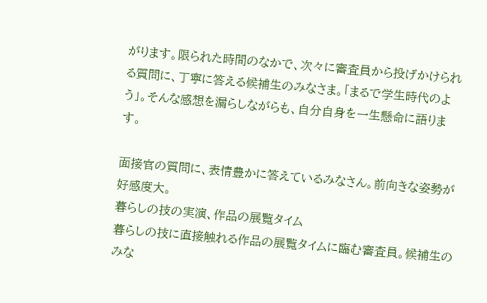がります。限られた時間のなかで、次々に審査員から投げかけられる質問に、丁寧に答える候補生のみなさま。「まるで学生時代のよう」。そんな感想を漏らしながらも、自分自身を一生懸命に語ります。

面接官の質問に、表情豊かに答えているみなさん。前向きな姿勢が好感度大。
暮らしの技の実演、作品の展覧タイム
暮らしの技に直接触れる作品の展覧タイムに臨む審査員。候補生のみな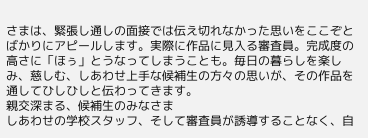さまは、緊張し通しの面接では伝え切れなかった思いをここぞとばかりにアピールします。実際に作品に見入る審査員。完成度の高さに「ほぅ」とうなってしまうことも。毎日の暮らしを楽しみ、慈しむ、しあわせ上手な候補生の方々の思いが、その作品を通してひしひしと伝わってきます。
親交深まる、候補生のみなさま
しあわせの学校スタッフ、そして審査員が誘導することなく、自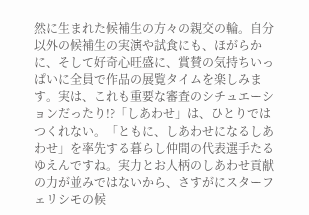然に生まれた候補生の方々の親交の輪。自分以外の候補生の実演や試食にも、ほがらかに、そして好奇心旺盛に、賞賛の気持ちいっぱいに全員で作品の展覧タイムを楽しみます。実は、これも重要な審査のシチュエーションだったり!?「しあわせ」は、ひとりではつくれない。「ともに、しあわせになるしあわせ」を率先する暮らし仲間の代表選手たるゆえんですね。実力とお人柄のしあわせ貢献の力が並みではないから、さすがにスターフェリシモの候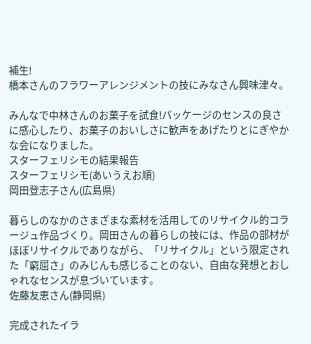補生!
橋本さんのフラワーアレンジメントの技にみなさん興味津々。

みんなで中林さんのお菓子を試食!パッケージのセンスの良さに感心したり、お菓子のおいしさに歓声をあげたりとにぎやかな会になりました。
スターフェリシモの結果報告
スターフェリシモ(あいうえお順)
岡田登志子さん(広島県)

暮らしのなかのさまざまな素材を活用してのリサイクル的コラージュ作品づくり。岡田さんの暮らしの技には、作品の部材がほぼリサイクルでありながら、「リサイクル」という限定された「窮屈さ」のみじんも感じることのない、自由な発想とおしゃれなセンスが息づいています。
佐藤友恵さん(静岡県)

完成されたイラ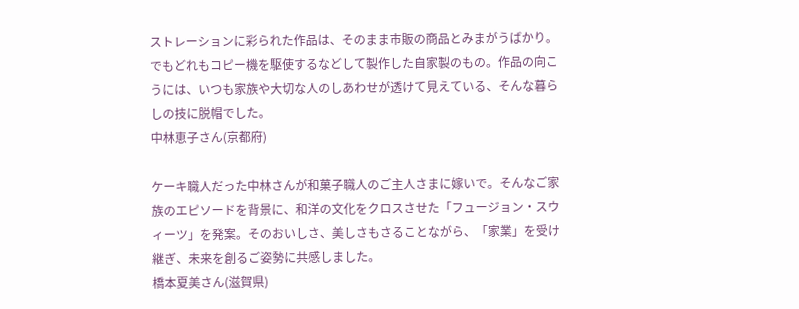ストレーションに彩られた作品は、そのまま市販の商品とみまがうばかり。でもどれもコピー機を駆使するなどして製作した自家製のもの。作品の向こうには、いつも家族や大切な人のしあわせが透けて見えている、そんな暮らしの技に脱帽でした。
中林恵子さん(京都府)

ケーキ職人だった中林さんが和菓子職人のご主人さまに嫁いで。そんなご家族のエピソードを背景に、和洋の文化をクロスさせた「フュージョン・スウィーツ」を発案。そのおいしさ、美しさもさることながら、「家業」を受け継ぎ、未来を創るご姿勢に共感しました。
橋本夏美さん(滋賀県)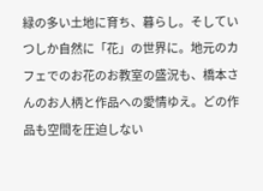緑の多い土地に育ち、暮らし。そしていつしか自然に「花」の世界に。地元のカフェでのお花のお教室の盛況も、橋本さんのお人柄と作品への愛情ゆえ。どの作品も空間を圧迫しない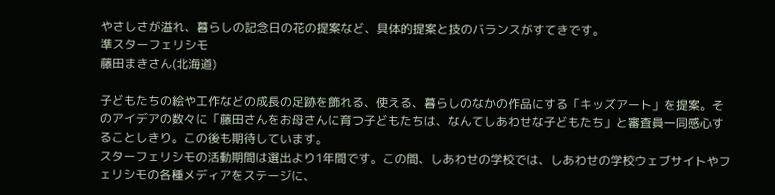やさしさが溢れ、暮らしの記念日の花の提案など、具体的提案と技のバランスがすてきです。
準スターフェリシモ
藤田まきさん(北海道)

子どもたちの絵や工作などの成長の足跡を飾れる、使える、暮らしのなかの作品にする「キッズアート」を提案。そのアイデアの数々に「藤田さんをお母さんに育つ子どもたちは、なんてしあわせな子どもたち」と審査員一同感心することしきり。この後も期待しています。
スターフェリシモの活動期間は選出より1年間です。この間、しあわせの学校では、しあわせの学校ウェブサイトやフェリシモの各種メディアをステージに、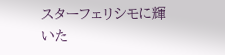スターフェリシモに輝いた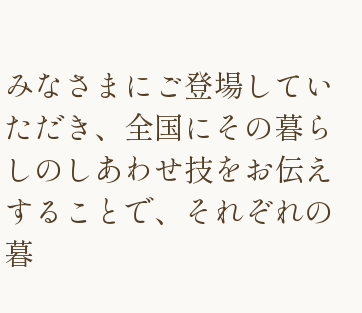みなさまにご登場していただき、全国にその暮らしのしあわせ技をお伝えすることで、それぞれの暮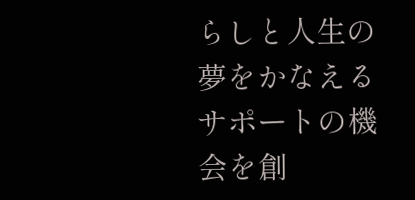らしと人生の夢をかなえるサポートの機会を創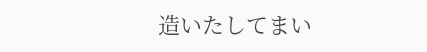造いたしてまい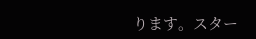ります。スター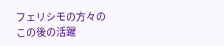フェリシモの方々のこの後の活躍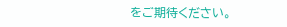をご期待ください。